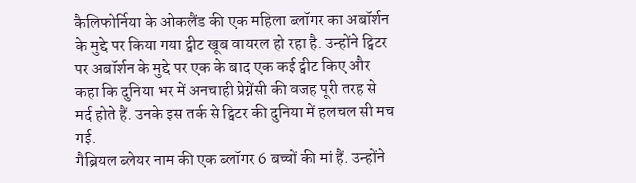कैलिफोर्निया के ओकलैंड की एक महिला ब्लॉगर का अबॉर्शन के मुद्दे पर किया गया ट्वीट खूब वायरल हो रहा है. उन्होंने ट्विटर पर अबॉर्शन के मुद्दे पर एक के बाद एक कई ट्वीट किए और कहा कि दुनिया भर में अनचाही प्रेग्नेंसी की वजह पूरी तरह से मर्द होते हैं. उनके इस तर्क से ट्विटर की दुनिया में हलचल सी मच गई.
गैब्रियल ब्लेयर नाम की एक ब्लॉगर 6 बच्चों की मां हैं. उन्होंने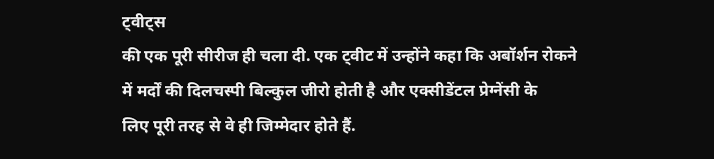ट्वीट्स
की एक पूरी सीरीज ही चला दी. एक ट्वीट में उन्होंने कहा कि अबॉर्शन रोकने
में मर्दों की दिलचस्पी बिल्कुल जीरो होती है और एक्सीडेंटल प्रेग्नेंसी के
लिए पूरी तरह से वे ही जिम्मेदार होते हैं.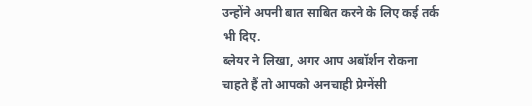उन्होंने अपनी बात साबित करने के लिए कई तर्क भी दिए.
ब्लेयर ने लिखा, अगर आप अबॉर्शन रोकना चाहते हैं तो आपको अनचाही प्रेग्नेंसी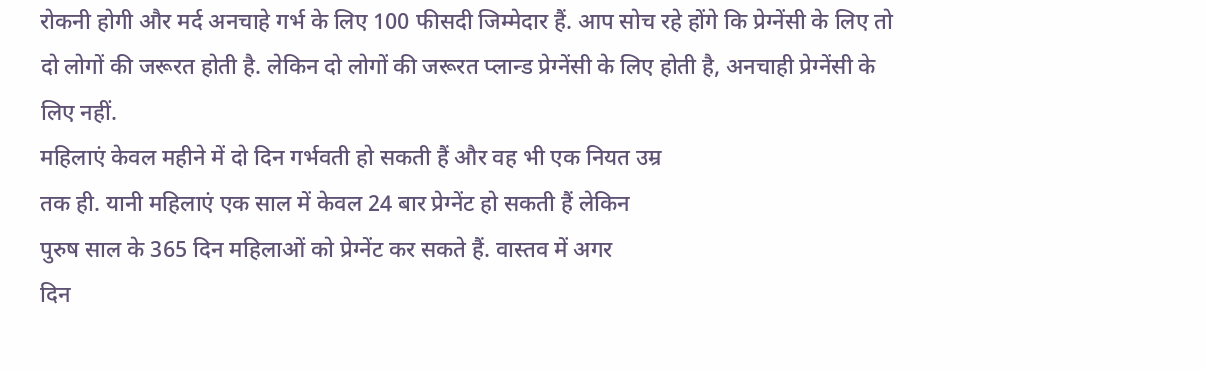रोकनी होगी और मर्द अनचाहे गर्भ के लिए 100 फीसदी जिम्मेदार हैं. आप सोच रहे होंगे कि प्रेग्नेंसी के लिए तो दो लोगों की जरूरत होती है. लेकिन दो लोगों की जरूरत प्लान्ड प्रेग्नेंसी के लिए होती है, अनचाही प्रेग्नेंसी के लिए नहीं.
महिलाएं केवल महीने में दो दिन गर्भवती हो सकती हैं और वह भी एक नियत उम्र
तक ही. यानी महिलाएं एक साल में केवल 24 बार प्रेग्नेंट हो सकती हैं लेकिन
पुरुष साल के 365 दिन महिलाओं को प्रेग्नेंट कर सकते हैं. वास्तव में अगर
दिन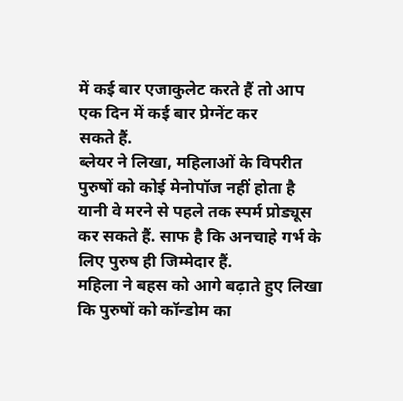में कई बार एजाकुलेट करते हैं तो आप एक दिन में कई बार प्रेग्नेंट कर
सकते हैं.
ब्लेयर ने लिखा, महिलाओं के विपरीत पुरुषों को कोई मेनोपॉज नहीं होता है यानी वे मरने से पहले तक स्पर्म प्रोड्यूस कर सकते हैं. साफ है कि अनचाहे गर्भ के लिए पुरुष ही जिम्मेदार हैं.
महिला ने बहस को आगे बढ़ाते हुए लिखा कि पुरुषों को कॉन्डोम का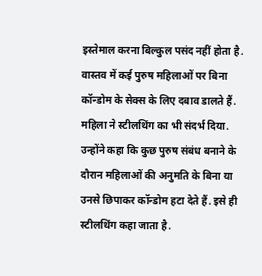इस्तेमाल करना बिल्कुल पसंद नहीं होता है. वास्तव में कई पुरुष महिलाओं पर बिना कॉन्डोम के सेक्स के लिए दबाव डालते हैं.
महिला ने स्टीलथिंग का भी संदर्भ दिया. उन्होंने कहा कि कुछ पुरुष संबंध बनाने के दौरान महिलाओं की अनुमति के बिना या उनसे छिपाकर कॉन्डोम हटा देते हैं. इसे ही स्टीलथिंग कहा जाता है.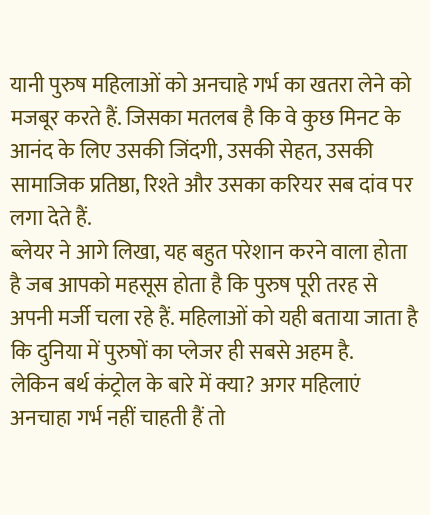यानी पुरुष महिलाओं को अनचाहे गर्भ का खतरा लेने को मजबूर करते हैं. जिसका मतलब है कि वे कुछ मिनट के आनंद के लिए उसकी जिंदगी, उसकी सेहत, उसकी सामाजिक प्रतिष्ठा, रिश्ते और उसका करियर सब दांव पर लगा देते हैं.
ब्लेयर ने आगे लिखा, यह बहुत परेशान करने वाला होता है जब आपको महसूस होता है कि पुरुष पूरी तरह से अपनी मर्जी चला रहे हैं. महिलाओं को यही बताया जाता है कि दुनिया में पुरुषों का प्लेजर ही सबसे अहम है.
लेकिन बर्थ कंट्रोल के बारे में क्या? अगर महिलाएं अनचाहा गर्भ नहीं चाहती हैं तो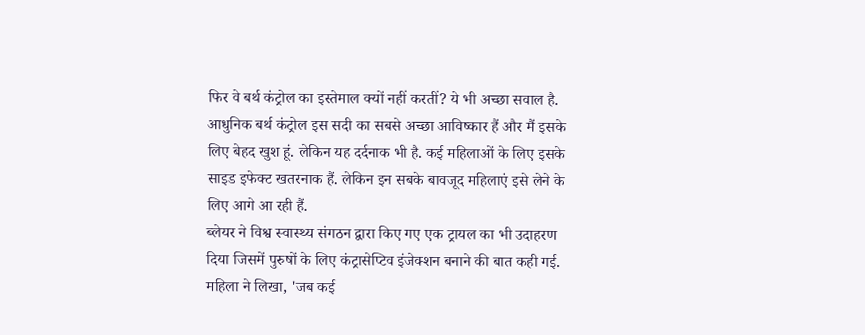फिर वे बर्थ कंट्रोल का इस्तेमाल क्यों नहीं करतीं? ये भी अच्छा सवाल है. आधुनिक बर्थ कंट्रोल इस सदी का सबसे अच्छा आविष्कार हैं और मैं इसके लिए बेहद खुश हूं. लेकिन यह दर्दनाक भी है. कई महिलाओं के लिए इसके साइड इफेक्ट खतरनाक हैं. लेकिन इन सबके बावजूद महिलाएं इसे लेने के लिए आगे आ रही हैं.
ब्लेयर ने विश्व स्वास्थ्य संगठन द्वारा किए गए एक ट्रायल का भी उदाहरण दिया जिसमें पुरुषों के लिए कंट्रासेप्टिव इंजेक्शन बनाने की बात कही गई. महिला ने लिखा, 'जब कई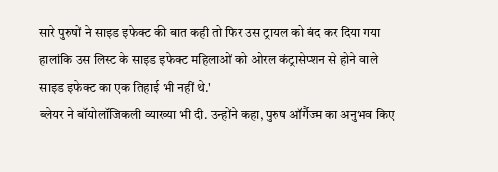सारे पुरुषों ने साइड इफेक्ट की बात कही तो फिर उस ट्रायल को बंद कर दिया गया हालांकि उस लिस्ट के साइड इफेक्ट महिलाओं को ओरल कंट्रासेप्शन से होने वाले साइड इफेक्ट का एक तिहाई भी नहीं थे.'
ब्लेयर ने बॉयोलॉजिकली व्याख्या भी दी. उन्होंने कहा, पुरुष ऑर्गैज्म का अनुभव किए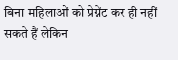बिना महिलाओं को प्रेग्नेंट कर ही नहीं सकते हैं लेकिन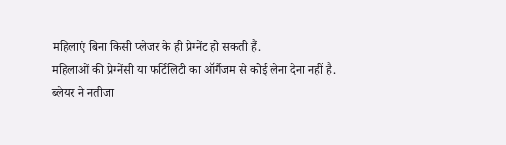महिलाएं बिना किसी प्लेजर के ही प्रेग्नेंट हो सकती हैं.
महिलाओं की प्रेग्नेंसी या फर्टिलिटी का ऑर्गैजम से कोई लेना देना नहीं है.
ब्लेयर ने नतीजा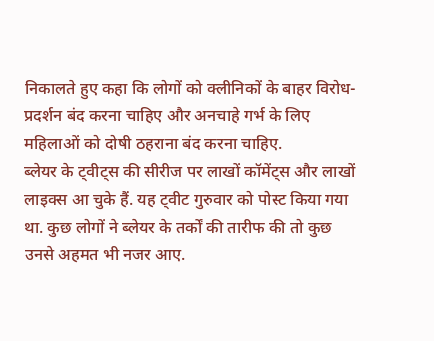निकालते हुए कहा कि लोगों को क्लीनिकों के बाहर विरोध-प्रदर्शन बंद करना चाहिए और अनचाहे गर्भ के लिए महिलाओं को दोषी ठहराना बंद करना चाहिए.
ब्लेयर के ट्वीट्स की सीरीज पर लाखों कॉमेंट्स और लाखों लाइक्स आ चुके हैं. यह ट्वीट गुरुवार को पोस्ट किया गया था. कुछ लोगों ने ब्लेयर के तर्कों की तारीफ की तो कुछ उनसे अहमत भी नजर आए.